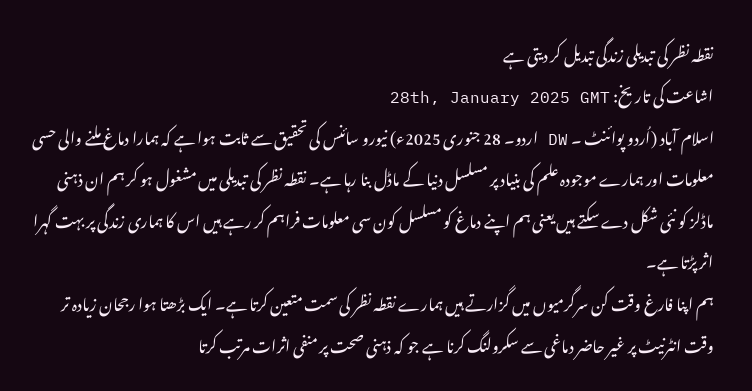نقطہ نظر کی تبدیلی زندگی تبدیل کر دیتی ہے
اشاعت کی تاریخ: 28th, January 2025 GMT
اسلام آباد (اُردو پوائنٹ ۔ DW اردو۔ 28 جنوری 2025ء) نیورو سائنس کی تحقیق سے ثابت ہوا ہے کہ ہمارا دماغ ملنے والی حسی معلومات اور ہمارے موجودہ علم کی بنیاد پر مسلسل دنیا کے ماڈل بنا رہا ہے۔ نقطہ نظر کی تبدیلی میں مشغول ہو کر ہم ان ذہنی ماڈلز کو نئی شکل دے سکتے ہیں یعنی ہم اپنے دماغ کو مسلسل کون سی معلومات فراہم کر رہے ہیں اس کا ہماری زندگی پر بہت گہرا اثر پڑتا ہے۔
ہم اپنا فارغ وقت کن سرگرمیوں میں گزارتے ہیں ہمارے نقطہ نظر کی سمت متعین کرتا ہے۔ ایک بڑھتا ہوا رجحان زیادہ تر وقت انٹرنیٹ پر غیر حاضر دماغی سے سکرولنگ کرنا ہے جو کہ ذہنی صحت پر منفی اثرات مرتب کرتا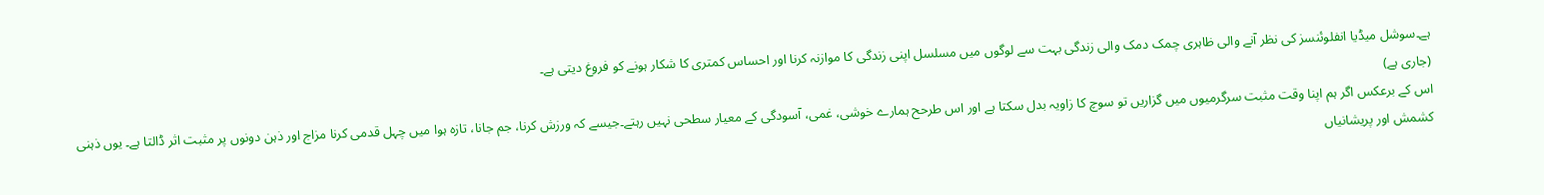ہے۔سوشل میڈیا انفلوئنسز کی نظر آنے والی ظاہری چمک دمک والی زندگی بہت سے لوگوں میں مسلسل اپنی زندگی کا موازنہ کرنا اور احساس کمتری کا شکار ہونے کو فروغ دیتی ہے۔
(جاری ہے)
اس کے برعکس اگر ہم اپنا وقت مثبت سرگرمیوں میں گزاریں تو سوچ کا زاویہ بدل سکتا ہے اور اس طرحح ہمارے خوشی، غمی، آسودگی کے معیار سطحی نہیں رہتے۔جیسے کہ ورزش کرنا، جم جانا، تازہ ہوا میں چہل قدمی کرنا مزاج اور ذہن دونوں پر مثبت اثر ڈالتا ہے۔ یوں ذہنی کشمش اور پریشانیاں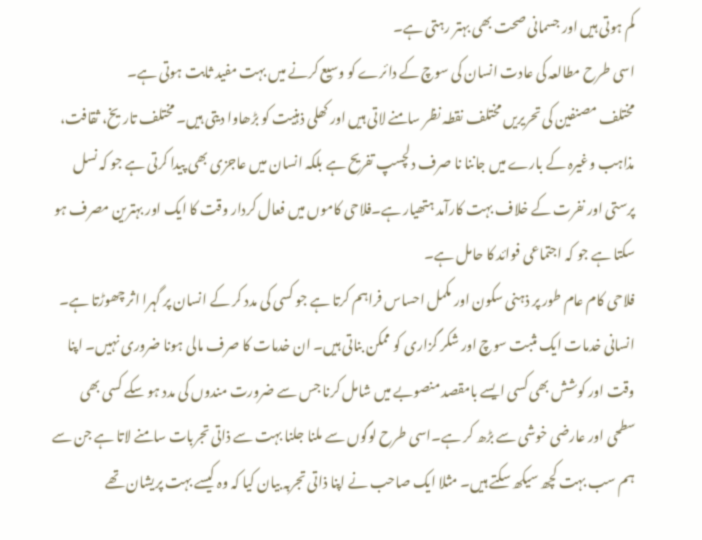کم ہوتی ہیں اور جسمانی صحت بھی بہتر رہتی ہے۔
اسی طرح مطالعہ کی عادت انسان کی سوچ کے دائرے کو وسیع کرنے میں بہت مفید ثابت ہوتی ہے۔
مختلف مصنفین کی تحریریں مختلف نقطہ نظر سامنے لاتی ہیں اور کھلی ذہنیت کو بڑھاوا دیتی ہیں۔ مختلف تاریخ، ثقافت، مذاہب وغیرہ کے بارے میں جاننا نا صرف دلچسپ تفریح ہے بلکہ انسان میں عاجزی بھی پیدا کرتی ہے جو کہ نسل پرستی اور نفرت کے خلاف بہت کارآمد ہتھیار ہے۔فلاحی کاموں میں فعال کردار وقت کا ایک اور بہترین مصرف ہو سکتا ہے جو کہ اجتماعی فوائد کا حامل ہے۔
فلاحی کام عام طور پر ذہنی سکون اور مکمل احساس فراہم کرتا ہے جو کسی کی مدد کر کے انسان پر گہرا اثر چھوڑتا ہے۔ انسانی خدمات ایک مثبت سوچ اور شکر گزاری کو ممکن بناتی ہیں۔ ان خدمات کا صرف مالی ہونا ضروری نہیں۔ اپنا وقت اور کوشش بھی کسی ایسے بامقصد منصوبے میں شامل کرنا جس سے ضرورت مندوں کی مدد ہو سکے کسی بھی سطحی اور عارضی خوشی سے بڑھ کر ہے۔اسی طرح لوگوں سے ملنا جلنا بہت سے ذاتی تجربات سامنے لاتا ہے جن سے ہم سب بہت کچھ سیکھ سکتے ہیں۔ مثلا ایک صاحب نے اپنا ذاتی تجربہ بیان کیا کہ وہ کیسے بہت پریشان تھے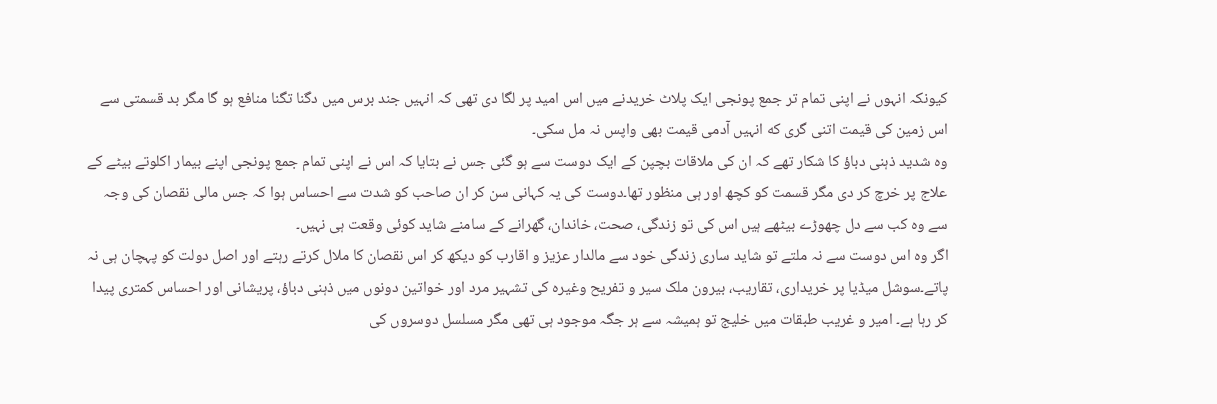کیونکہ انہوں نے اپنی تمام تر جمع پونجی ایک پلاٹ خریدنے میں اس امید پر لگا دی تھی کہ انہیں جند برس میں دگنا تگنا منافع ہو گا مگر بد قسمتی سے اس زمین کی قیمت اتنی گری که انہیں آدمی قیمت بھی واپس نہ مل سکی۔
وہ شدید ذہنی دباؤ کا شکار تھے کہ ان کی ملاقات بچپن کے ایک دوست سے ہو گئی جس نے بتایا کہ اس نے اپنی تمام جمع پونجی اپنے بیمار اکلوتے بیٹے کے علاج پر خرچ کر دی مگر قسمت کو کچھ اور ہی منظور تھا۔دوست کی یہ کہانی سن کر ان صاحب کو شدت سے احساس ہوا کہ جس مالی نقصان کی وجہ سے وہ کب سے دل چھوڑے بیٹھے ہیں اس کی تو زندگی، صحت، خاندان، گھرانے کے سامنے شاید کوئی وقعت ہی نہیں۔
اگر وہ اس دوست سے نہ ملتے تو شاید ساری زندگی خود سے مالدار عزیز و اقارب کو دیکھ کر اس نقصان کا ملال کرتے رہتے اور اصل دولت کو پہچان ہی نہ پاتے۔سوشل میڈیا پر خریداری، تقاریب، بیرون ملک سیر و تفریح وغیرہ کی تشہیر مرد اور خواتین دونوں میں ذہنی دباؤ، پریشانی اور احساس کمتری پیدا کر رہا ہے۔ امیر و غریب طبقات میں خلیج تو ہمیشہ سے ہر جگہ موجود ہی تھی مگر مسلسل دوسروں کی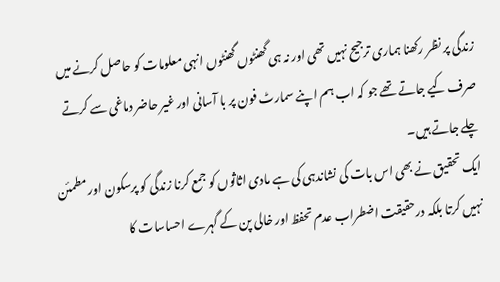زندگی پر نظر رکھنا ہماری ترجیح نہیں تھی اور نہ ہی گھنٹوں گھنٹوں انہی معلومات کو حاصل کرنے میں صرف کیے جاتے تھے جو کہ اب ہم اپنے سمارٹ فون پر با آسانی اور غیر حاضر دماغی سے کرتے چلے جاتے ہیں۔
ایک تحقیق نے بھی اس بات کی نشاندہی کی ہے مادی اثاثوں کو جمع کرنا زندگی کو پرسکون اور مطمئن نہیں کرتا بلکہ درحقیقت اضطراب عدم تحفظ اور خالی پن کے گہرے احساسات کا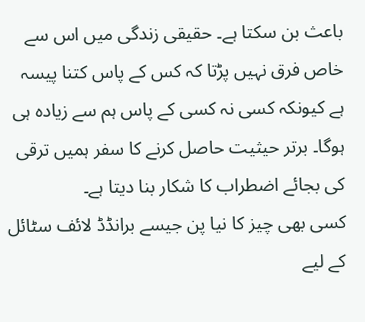باعث بن سکتا ہے۔ حقیقی زندگی میں اس سے خاص فرق نہیں پڑتا کہ کس کے پاس کتنا پیسہ ہے کیونکہ کسی نہ کسی کے پاس ہم سے زیادہ ہی ہوگا۔ برتر حیثیت حاصل کرنے کا سفر ہمیں ترقی کی بجائے اضطراب کا شکار بنا دیتا ہے۔
کسی بھی چیز کا نیا پن جیسے برانڈڈ لائف سٹائل کے لیے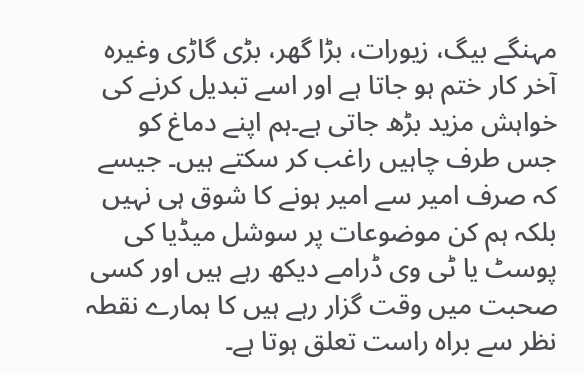مہنگے بیگ، زیورات، بڑا گھر، بڑی گاڑی وغیرہ آخر کار ختم ہو جاتا ہے اور اسے تبدیل کرنے کی خواہش مزید بڑھ جاتی ہے۔ہم اپنے دماغ کو جس طرف چاہیں راغب کر سکتے ہیں۔ جیسے کہ صرف امیر سے امیر ہونے کا شوق ہی نہیں بلکہ ہم کن موضوعات پر سوشل میڈیا کی پوسٹ یا ٹی وی ڈرامے دیکھ رہے ہیں اور کسی صحبت میں وقت گزار رہے ہیں کا ہمارے نقطہ نظر سے براہ راست تعلق ہوتا ہے۔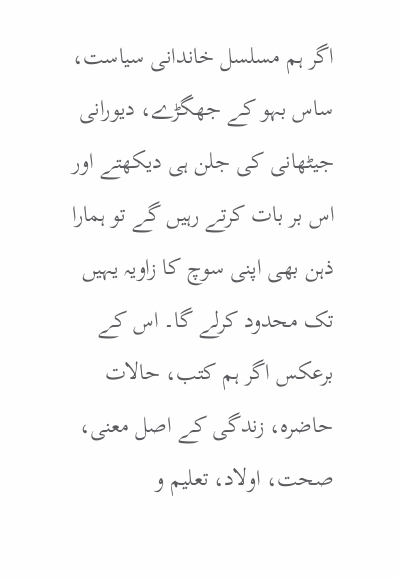اگر ہم مسلسل خاندانی سیاست، ساس بہو کے جھگڑے، دیورانی جیٹھانی کی جلن ہی دیکھتے اور اس بر بات کرتے رہیں گے تو ہمارا ذہن بھی اپنی سوچ کا زاویہ یہیں تک محدود کرلے گا۔ اس کے برعکس اگر ہم کتب، حالات حاضرہ، زندگی کے اصل معنی، صحت، اولاد، تعلیم و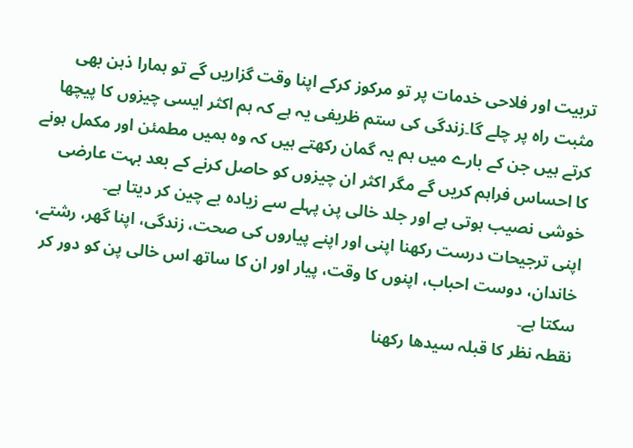تربیت اور فلاحی خدمات پر تو مرکوز کرکے اپنا وقت گزاریں گے تو ہمارا ذہن بھی مثبت راہ پر چلے گا۔زندگی کی ستم ظریفی یہ ہے کہ ہم اکثر ایسی چیزوں کا پیچھا کرتے ہیں جن کے بارے میں ہم یہ گمان رکھتے ہیں کہ وہ ہمیں مطمئن اور مکمل ہونے کا احساس فراہم کریں گے مگر اکثر ان چیزوں کو حاصل کرنے کے بعد بہت عارضی خوشی نصیب ہوتی ہے اور جلد خالی پن پہلے سے زیادہ بے چین کر دیتا ہے۔
اپنی ترجیحات درست رکھنا اپنی اور اپنے پیاروں کی صحت، زندگی، اپنا گھر، رشتے، خاندان، دوست احباب، اپنوں کا وقت، پیار اور ان کا ساتھ اس خالی پن کو دور کر سکتا ہے۔
نقطہ نظر کا قبلہ سیدھا رکھنا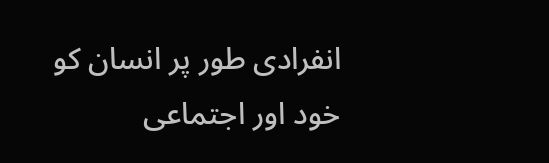انفرادی طور پر انسان کو خود اور اجتماعی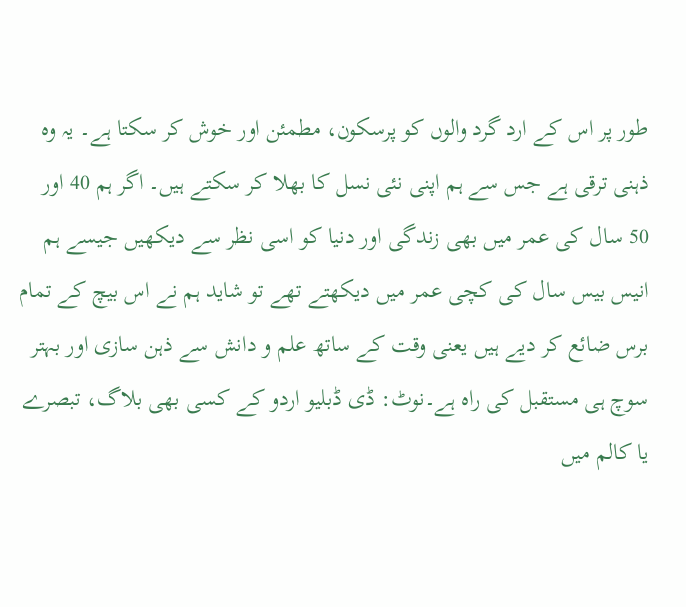طور پر اس کے ارد گرد والوں کو پرسکون، مطمئن اور خوش کر سکتا ہے۔ یہ وہ ذہنی ترقی ہے جس سے ہم اپنی نئی نسل کا بھلا کر سکتے ہیں۔ اگر ہم 40 اور 50 سال کی عمر میں بھی زندگی اور دنیا کو اسی نظر سے دیکھیں جیسے ہم انیس بیس سال کی کچی عمر میں دیکھتے تھے تو شاید ہم نے اس بیچ کے تمام برس ضائع کر دیے ہیں یعنی وقت کے ساتھ علم و دانش سے ذہن سازی اور بہتر سوچ ہی مستقبل کی راہ ہے۔نوٹ: ڈی ڈبلیو اردو کے کسی بھی بلاگ، تبصرے یا کالم میں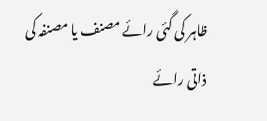ظاہر کی گئی رائے مصنف یا مصنفہ کی ذاتی رائے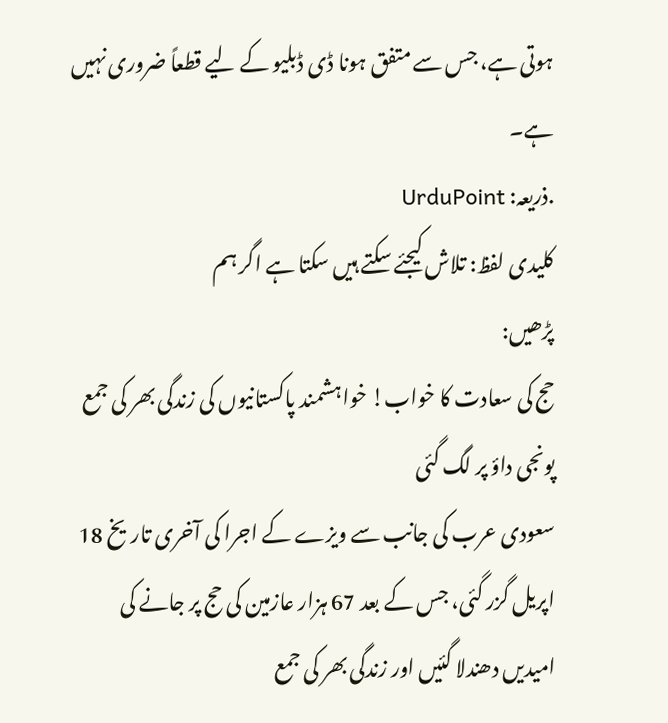ہوتی ہے، جس سے متفق ہونا ڈی ڈبلیو کے لیے قطعاً ضروری نہیں ہے۔
.ذریعہ: UrduPoint
کلیدی لفظ: تلاش کیجئے سکتے ہیں سکتا ہے اگر ہم
پڑھیں:
حج کی سعادت کا خواب! خواہشمند پاکستانیوں کی زندگی بھر کی جمع پونجی داؤ پر لگ گئی
سعودی عرب کی جانب سے ویزے کے اجرا کی آخری تاریخ 18 اپریل گزر گئی، جس کے بعد 67 ہزار عازمین کی حج پر جانے کی امیدیں دھندلا گئیں اور زندگی بھر کی جمع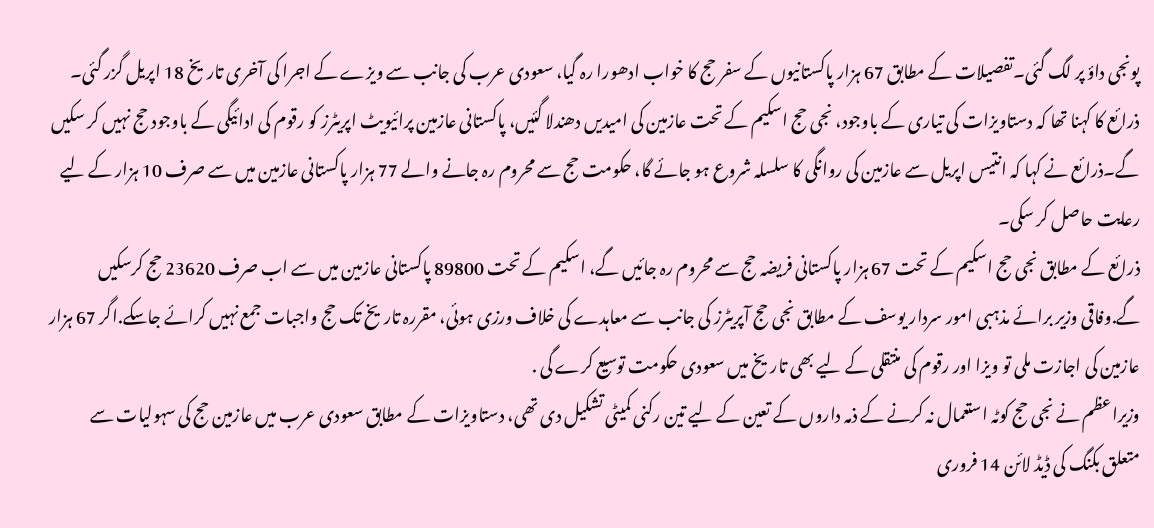پونجی داؤ پر لگ گئی۔تفصیلات کے مطابق 67 ہزار پاکستانیوں کے سفر حج کا خواب ادھورا رہ گیا، سعودی عرب کی جانب سے ویزے کے اجرا کی آخری تاریخ 18 اپریل گزر گئی۔
ذرائع کا کہنا تھا کہ دستاویزات کی تیاری کے باوجود، نجی حج اسکیم کے تحت عازمین کی امیدیں دھندلا گئیں، پاکستانی عازمین پرائیویٹ اپریٹرز کو رقوم کی ادائیگی کے باوجود حج نہیں کر سکیں گے۔ذرائع نے کہا کہ انتیس اپریل سے عازمین کی روانگی کا سلسلہ شروع ہو جائے گا، حکومت حج سے محروم رہ جانے والے 77 ہزار پاکستانی عازمین میں سے صرف 10 ہزار کے لیے رعایت حاصل کر سکی۔
ذرائع کے مطابق نجی حج اسکیم کے تحت 67 ہزار پاکستانی فریضہ حج سے محروم رہ جائیں گے، اسکیم کے تحت 89800 پاکستانی عازمین میں سے اب صرف 23620 حج کرسکیں گے.وفاقی وزیر برائے مذہبی امور سردار یوسف کے مطابق نجی حج آپریٹرز کی جانب سے معاہدے کی خلاف ورزی ہوئی، مقررہ تاریخ تک حج واجبات جمع نہیں کرائے جاسکے.اگر 67 ہزار عازمین کی اجازت ملی تو ویزا اور رقوم کی منتقلی کے لیے بھی تاریخ میں سعودی حکومت توسیع کرے گی .
وزیراعظم نے نجی حج کوٹہ استعمال نہ کرنے کے ذمہ داروں کے تعین کے لیے تین رکنی کمیٹی تشکیل دی تھی، دستاویزات کے مطابق سعودی عرب میں عازمین حج کی سہولیات سے متعلق بکنگ کی ڈیڈ لائن 14 فروری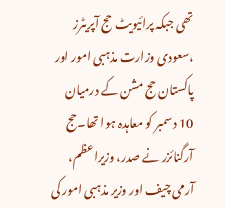تھی جبکہ پرائیویٹ حج آپریٹرز ،سعودی وزارت مذہبی امور اور پاکستان حج مشن کے درمیان 10 دسمبر کو معاہدہ ہوا تھا۔حج آرگنائزر نے صدر، وزیراعظم، آرمی چیف اور وزیر مذہبی امور کی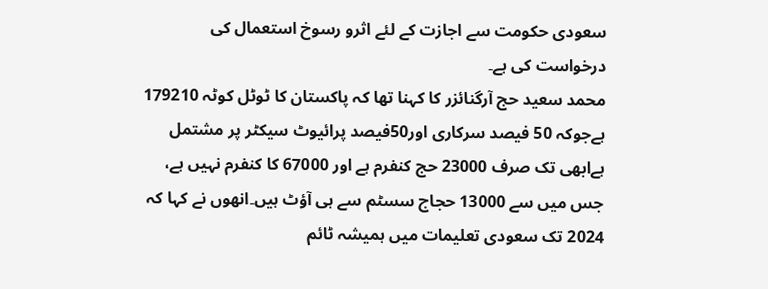سعودی حکومت سے اجازت کے لئے اثرو رسوخ استعمال کی درخواست کی ہے۔
محمد سعید حج آرگنائزر کا کہنا تھا کہ پاکستان کا ٹوٹل کوٹہ 179210 ہےجوکہ 50 فیصد سرکاری اور50فیصد پرائیوٹ سیکٹر پر مشتمل ہےابھی تک صرف 23000 حج کنفرم ہے اور 67000 کا کنفرم نہیں ہے، جس میں سے 13000 حجاج سسٹم سے ہی آؤٹ ہیں۔انھوں نے کہا کہ 2024 تک سعودی تعلیمات میں ہمیشہ ٹائم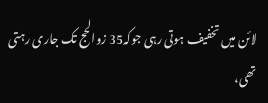لائن میں تخفیف ہوتی رہی جوکہ35 زوالحج تک جاری رہتی تھی،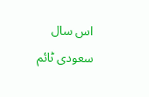اس سال سعودی ٹائم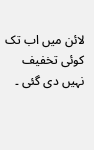لائن میں اب تک کوئی تخفیف نہیں دی گئی ۔